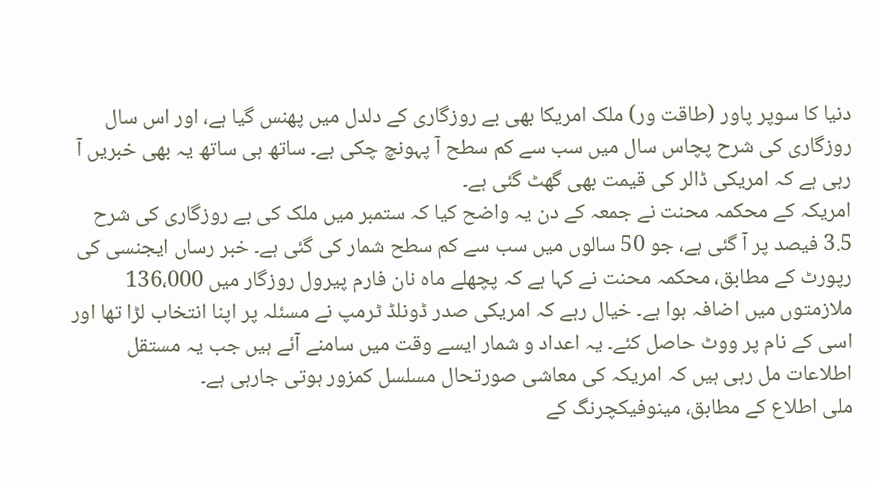دنیا کا سوپر پاور (طاقت ور) ملک امریکا بھی بے روزگاری کے دلدل میں پھنس گیا ہے، اور اس سال روزگاری کی شرح پچاس سال میں سب سے کم سطح آ پہونچ چکی ہے۔ ساتھ ہی ساتھ یہ بھی خبریں آ رہی ہے کہ امریکی ڈالر کی قیمت بھی گھٹ گئی ہے۔
امریکہ کے محکمہ محنت نے جمعہ کے دن یہ واضح کیا کہ ستمبر میں ملک کی بے روزگاری کی شرح 3.5 فیصد پر آ گئی ہے، جو 50 سالوں میں سب سے کم سطح شمار کی گئی ہے۔ خبر رساں ایجنسی کی رپورٹ کے مطابق، محکمہ محنت نے کہا ہے کہ پچھلے ماہ نان فارم پیرول روزگار میں 136،000 ملازمتوں میں اضافہ ہوا ہے۔ خیال رہے کہ امریکی صدر ڈونلڈ ٹرمپ نے مسئلہ پر اپنا انتخاب لڑا تھا اور اسی کے نام پر ووٹ حاصل کئے۔ یہ اعداد و شمار ایسے وقت میں سامنے آئے ہیں جب یہ مستقل اطلاعات مل رہی ہیں کہ امریکہ کی معاشی صورتحال مسلسل کمزور ہوتی جارہی ہے۔
ملی اطلاع کے مطابق، مینوفیکچرنگ کے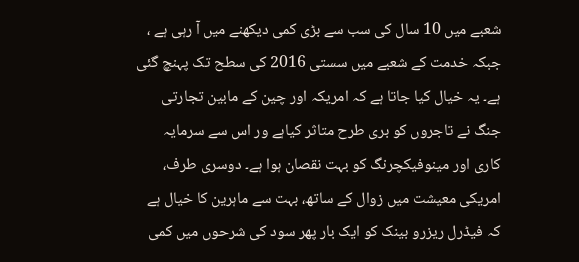شعبے میں 10 سال کی سب سے بڑی کمی دیکھنے میں آ رہی ہے ، جبکہ خدمت کے شعبے میں سستی 2016 کی سطح تک پہنچ گئی ہے۔ یہ خیال کیا جاتا ہے کہ امریکہ اور چین کے مابین تجارتی جنگ نے تاجروں کو بری طرح متاثر کیاہے ور اس سے سرمایہ کاری اور مینوفیکچرنگ کو بہت نقصان ہوا ہے۔ دوسری طرف، امریکی معیشت میں زوال کے ساتھ، بہت سے ماہرین کا خیال ہے کہ فیڈرل ریزرو بینک کو ایک بار پھر سود کی شرحوں میں کمی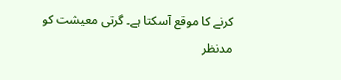کرنے کا موقع آسکتا ہے۔ گرتی معیشت کو مدنظر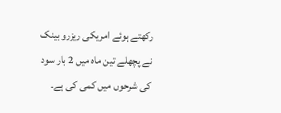رکھتے ہوئے امریکی ریزرو بینک نے پچھلے تین ماہ میں 2 بار سود کی شرحوں میں کمی کی ہے۔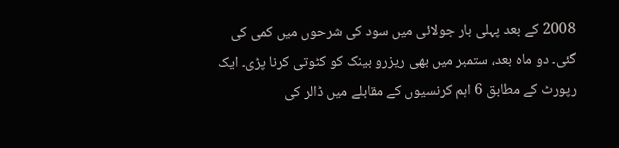2008 کے بعد پہلی بار جولائی میں سود کی شرحوں میں کمی کی گئی۔ دو ماہ بعد، ستمبر میں بھی ریزرو بینک کو کٹوتی کرنا پڑی۔ ایک رپورٹ کے مطابق 6 اہم کرنسیوں کے مقابلے میں ڈالر کی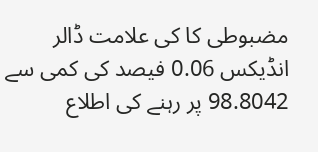مضبوطی کا کی علامت ڈالر انڈیکس 0.06 فیصد کی کمی سے 98.8042 پر رہنے کی اطلاع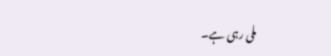ملی رہی ہے۔